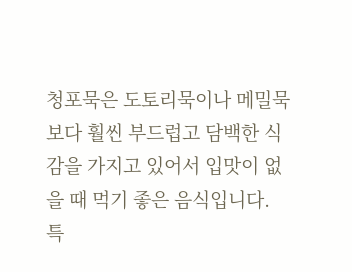청포묵은 도토리묵이나 메밀묵보다 훨씬 부드럽고 담백한 식감을 가지고 있어서 입맛이 없을 때 먹기 좋은 음식입니다. 특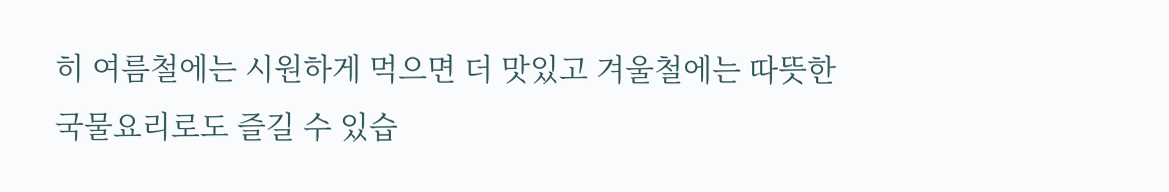히 여름철에는 시원하게 먹으면 더 맛있고 겨울철에는 따뜻한 국물요리로도 즐길 수 있습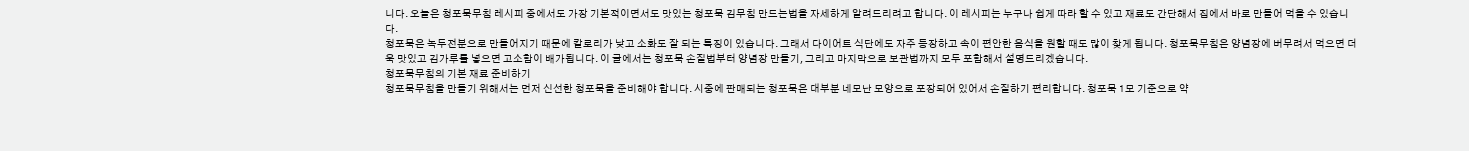니다. 오늘은 청포묵무침 레시피 중에서도 가장 기본적이면서도 맛있는 청포묵 김무침 만드는법을 자세하게 알려드리려고 합니다. 이 레시피는 누구나 쉽게 따라 할 수 있고 재료도 간단해서 집에서 바로 만들어 먹을 수 있습니다.
청포묵은 녹두전분으로 만들어지기 때문에 칼로리가 낮고 소화도 잘 되는 특징이 있습니다. 그래서 다이어트 식단에도 자주 등장하고 속이 편안한 음식을 원할 때도 많이 찾게 됩니다. 청포묵무침은 양념장에 버무려서 먹으면 더욱 맛있고 김가루를 넣으면 고소함이 배가됩니다. 이 글에서는 청포묵 손질법부터 양념장 만들기, 그리고 마지막으로 보관법까지 모두 포함해서 설명드리겠습니다.
청포묵무침의 기본 재료 준비하기
청포묵무침을 만들기 위해서는 먼저 신선한 청포묵을 준비해야 합니다. 시중에 판매되는 청포묵은 대부분 네모난 모양으로 포장되어 있어서 손질하기 편리합니다. 청포묵 1모 기준으로 약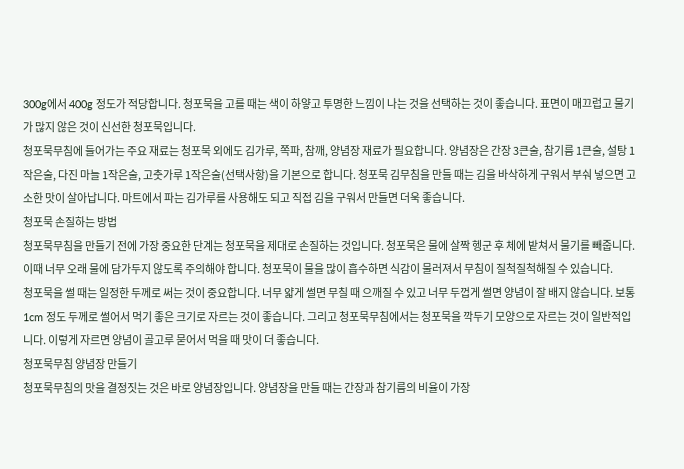300g에서 400g 정도가 적당합니다. 청포묵을 고를 때는 색이 하얗고 투명한 느낌이 나는 것을 선택하는 것이 좋습니다. 표면이 매끄럽고 물기가 많지 않은 것이 신선한 청포묵입니다.
청포묵무침에 들어가는 주요 재료는 청포묵 외에도 김가루, 쪽파, 참깨, 양념장 재료가 필요합니다. 양념장은 간장 3큰술, 참기름 1큰술, 설탕 1작은술, 다진 마늘 1작은술, 고춧가루 1작은술(선택사항)을 기본으로 합니다. 청포묵 김무침을 만들 때는 김을 바삭하게 구워서 부숴 넣으면 고소한 맛이 살아납니다. 마트에서 파는 김가루를 사용해도 되고 직접 김을 구워서 만들면 더욱 좋습니다.
청포묵 손질하는 방법
청포묵무침을 만들기 전에 가장 중요한 단계는 청포묵을 제대로 손질하는 것입니다. 청포묵은 물에 살짝 헹군 후 체에 밭쳐서 물기를 빼줍니다. 이때 너무 오래 물에 담가두지 않도록 주의해야 합니다. 청포묵이 물을 많이 흡수하면 식감이 물러져서 무침이 질척질척해질 수 있습니다.
청포묵을 썰 때는 일정한 두께로 써는 것이 중요합니다. 너무 얇게 썰면 무칠 때 으깨질 수 있고 너무 두껍게 썰면 양념이 잘 배지 않습니다. 보통 1cm 정도 두께로 썰어서 먹기 좋은 크기로 자르는 것이 좋습니다. 그리고 청포묵무침에서는 청포묵을 깍두기 모양으로 자르는 것이 일반적입니다. 이렇게 자르면 양념이 골고루 묻어서 먹을 때 맛이 더 좋습니다.
청포묵무침 양념장 만들기
청포묵무침의 맛을 결정짓는 것은 바로 양념장입니다. 양념장을 만들 때는 간장과 참기름의 비율이 가장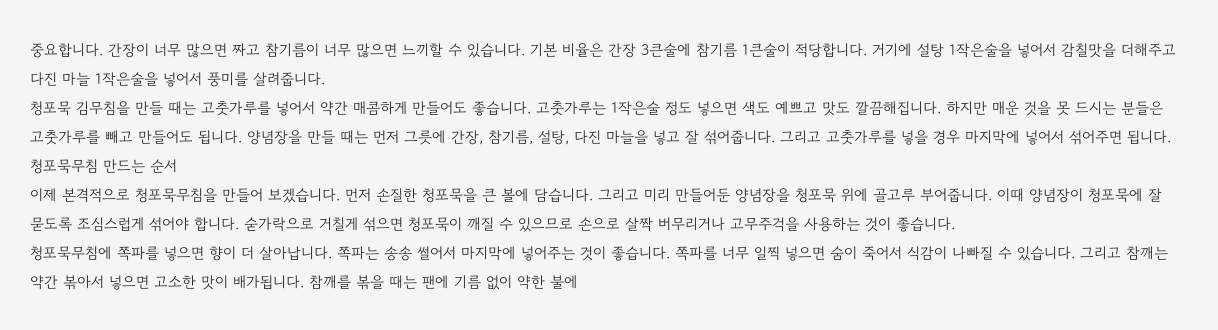중요합니다. 간장이 너무 많으면 짜고 참기름이 너무 많으면 느끼할 수 있습니다. 기본 비율은 간장 3큰술에 참기름 1큰술이 적당합니다. 거기에 설탕 1작은술을 넣어서 감칠맛을 더해주고 다진 마늘 1작은술을 넣어서 풍미를 살려줍니다.
청포묵 김무침을 만들 때는 고춧가루를 넣어서 약간 매콤하게 만들어도 좋습니다. 고춧가루는 1작은술 정도 넣으면 색도 예쁘고 맛도 깔끔해집니다. 하지만 매운 것을 못 드시는 분들은 고춧가루를 빼고 만들어도 됩니다. 양념장을 만들 때는 먼저 그릇에 간장, 참기름, 설탕, 다진 마늘을 넣고 잘 섞어줍니다. 그리고 고춧가루를 넣을 경우 마지막에 넣어서 섞어주면 됩니다.
청포묵무침 만드는 순서
이제 본격적으로 청포묵무침을 만들어 보겠습니다. 먼저 손질한 청포묵을 큰 볼에 담습니다. 그리고 미리 만들어둔 양념장을 청포묵 위에 골고루 부어줍니다. 이때 양념장이 청포묵에 잘 묻도록 조심스럽게 섞어야 합니다. 숟가락으로 거칠게 섞으면 청포묵이 깨질 수 있으므로 손으로 살짝 버무리거나 고무주걱을 사용하는 것이 좋습니다.
청포묵무침에 쪽파를 넣으면 향이 더 살아납니다. 쪽파는 송송 썰어서 마지막에 넣어주는 것이 좋습니다. 쪽파를 너무 일찍 넣으면 숨이 죽어서 식감이 나빠질 수 있습니다. 그리고 참깨는 약간 볶아서 넣으면 고소한 맛이 배가됩니다. 참깨를 볶을 때는 팬에 기름 없이 약한 불에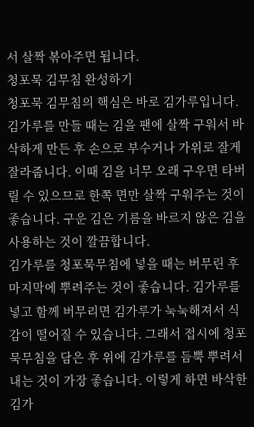서 살짝 볶아주면 됩니다.
청포묵 김무침 완성하기
청포묵 김무침의 핵심은 바로 김가루입니다. 김가루를 만들 때는 김을 팬에 살짝 구워서 바삭하게 만든 후 손으로 부수거나 가위로 잘게 잘라줍니다. 이때 김을 너무 오래 구우면 타버릴 수 있으므로 한쪽 면만 살짝 구워주는 것이 좋습니다. 구운 김은 기름을 바르지 않은 김을 사용하는 것이 깔끔합니다.
김가루를 청포묵무침에 넣을 때는 버무린 후 마지막에 뿌려주는 것이 좋습니다. 김가루를 넣고 함께 버무리면 김가루가 눅눅해져서 식감이 떨어질 수 있습니다. 그래서 접시에 청포묵무침을 담은 후 위에 김가루를 듬뿍 뿌려서 내는 것이 가장 좋습니다. 이렇게 하면 바삭한 김가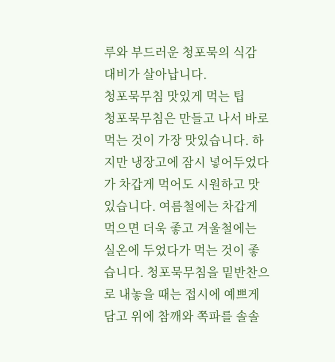루와 부드러운 청포묵의 식감 대비가 살아납니다.
청포묵무침 맛있게 먹는 팁
청포묵무침은 만들고 나서 바로 먹는 것이 가장 맛있습니다. 하지만 냉장고에 잠시 넣어두었다가 차갑게 먹어도 시원하고 맛있습니다. 여름철에는 차갑게 먹으면 더욱 좋고 겨울철에는 실온에 두었다가 먹는 것이 좋습니다. 청포묵무침을 밑반찬으로 내놓을 때는 접시에 예쁘게 담고 위에 참깨와 쪽파를 솔솔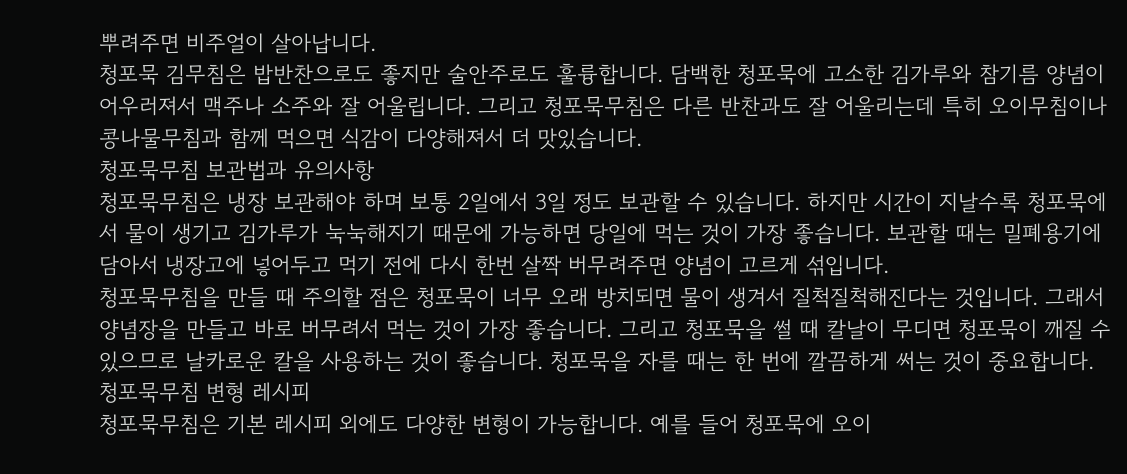뿌려주면 비주얼이 살아납니다.
청포묵 김무침은 밥반찬으로도 좋지만 술안주로도 훌륭합니다. 담백한 청포묵에 고소한 김가루와 참기름 양념이 어우러져서 맥주나 소주와 잘 어울립니다. 그리고 청포묵무침은 다른 반찬과도 잘 어울리는데 특히 오이무침이나 콩나물무침과 함께 먹으면 식감이 다양해져서 더 맛있습니다.
청포묵무침 보관법과 유의사항
청포묵무침은 냉장 보관해야 하며 보통 2일에서 3일 정도 보관할 수 있습니다. 하지만 시간이 지날수록 청포묵에서 물이 생기고 김가루가 눅눅해지기 때문에 가능하면 당일에 먹는 것이 가장 좋습니다. 보관할 때는 밀폐용기에 담아서 냉장고에 넣어두고 먹기 전에 다시 한번 살짝 버무려주면 양념이 고르게 섞입니다.
청포묵무침을 만들 때 주의할 점은 청포묵이 너무 오래 방치되면 물이 생겨서 질척질척해진다는 것입니다. 그래서 양념장을 만들고 바로 버무려서 먹는 것이 가장 좋습니다. 그리고 청포묵을 썰 때 칼날이 무디면 청포묵이 깨질 수 있으므로 날카로운 칼을 사용하는 것이 좋습니다. 청포묵을 자를 때는 한 번에 깔끔하게 써는 것이 중요합니다.
청포묵무침 변형 레시피
청포묵무침은 기본 레시피 외에도 다양한 변형이 가능합니다. 예를 들어 청포묵에 오이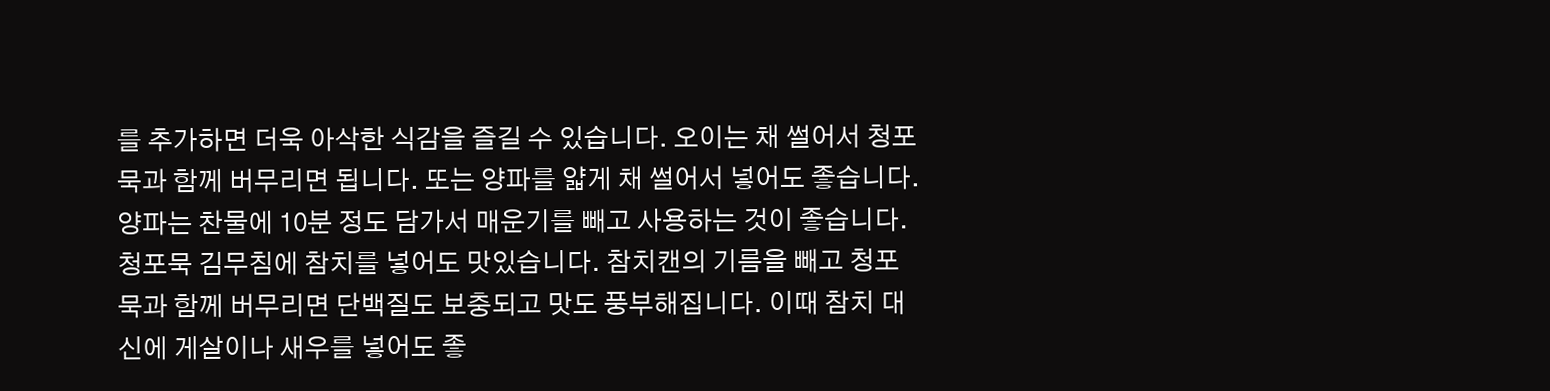를 추가하면 더욱 아삭한 식감을 즐길 수 있습니다. 오이는 채 썰어서 청포묵과 함께 버무리면 됩니다. 또는 양파를 얇게 채 썰어서 넣어도 좋습니다. 양파는 찬물에 10분 정도 담가서 매운기를 빼고 사용하는 것이 좋습니다.
청포묵 김무침에 참치를 넣어도 맛있습니다. 참치캔의 기름을 빼고 청포묵과 함께 버무리면 단백질도 보충되고 맛도 풍부해집니다. 이때 참치 대신에 게살이나 새우를 넣어도 좋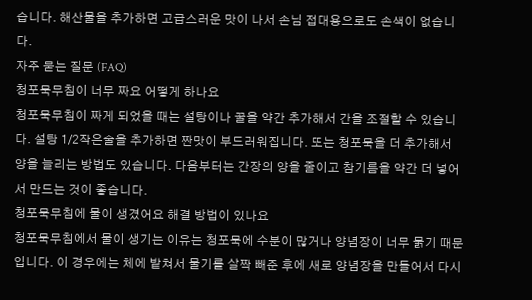습니다. 해산물을 추가하면 고급스러운 맛이 나서 손님 접대용으로도 손색이 없습니다.
자주 묻는 질문 (FAQ)
청포묵무침이 너무 짜요 어떻게 하나요
청포묵무침이 짜게 되었을 때는 설탕이나 꿀을 약간 추가해서 간을 조절할 수 있습니다. 설탕 1/2작은술을 추가하면 짠맛이 부드러워집니다. 또는 청포묵을 더 추가해서 양을 늘리는 방법도 있습니다. 다음부터는 간장의 양을 줄이고 참기름을 약간 더 넣어서 만드는 것이 좋습니다.
청포묵무침에 물이 생겼어요 해결 방법이 있나요
청포묵무침에서 물이 생기는 이유는 청포묵에 수분이 많거나 양념장이 너무 묽기 때문입니다. 이 경우에는 체에 밭쳐서 물기를 살짝 빼준 후에 새로 양념장을 만들어서 다시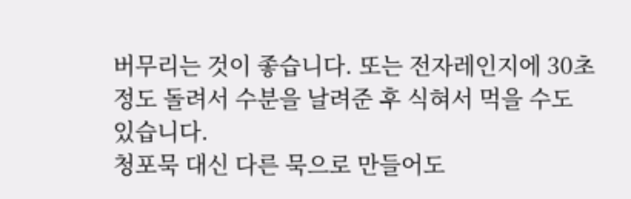버무리는 것이 좋습니다. 또는 전자레인지에 30초 정도 돌려서 수분을 날려준 후 식혀서 먹을 수도 있습니다.
청포묵 대신 다른 묵으로 만들어도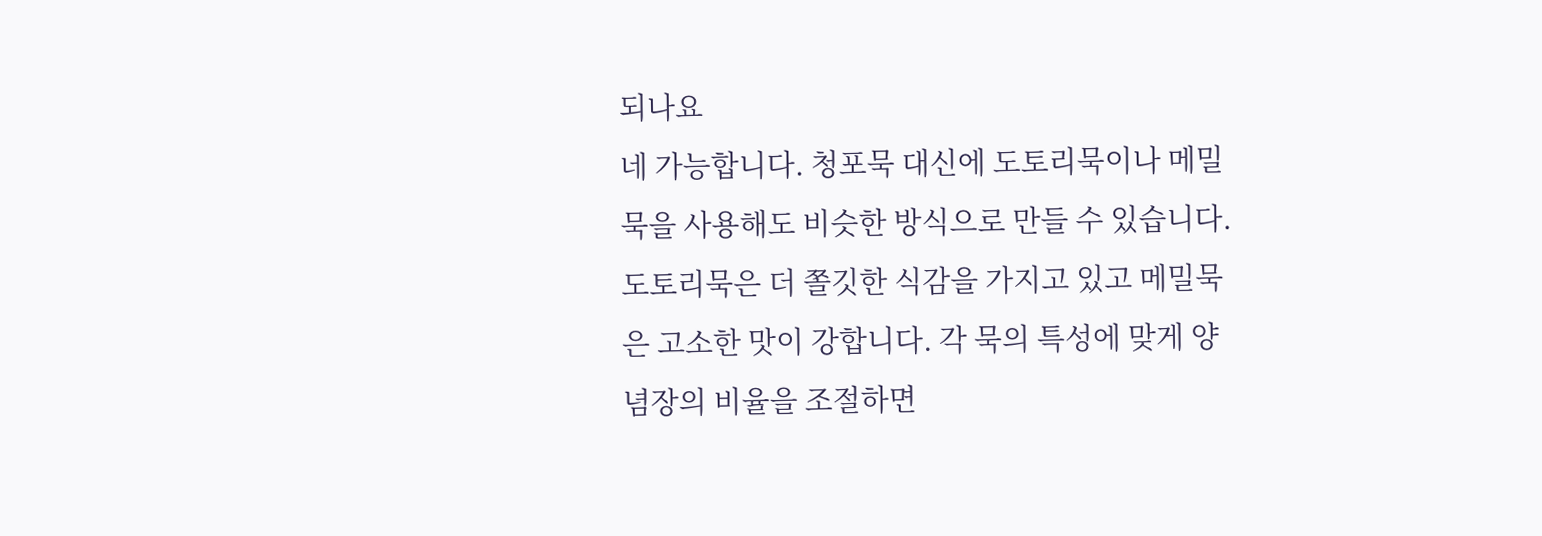되나요
네 가능합니다. 청포묵 대신에 도토리묵이나 메밀묵을 사용해도 비슷한 방식으로 만들 수 있습니다. 도토리묵은 더 쫄깃한 식감을 가지고 있고 메밀묵은 고소한 맛이 강합니다. 각 묵의 특성에 맞게 양념장의 비율을 조절하면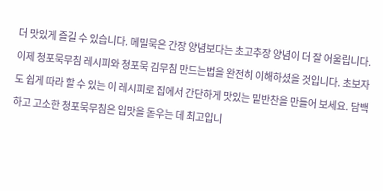더 맛있게 즐길 수 있습니다. 메밀묵은 간장 양념보다는 초고추장 양념이 더 잘 어울립니다.
이제 청포묵무침 레시피와 청포묵 김무침 만드는법을 완전히 이해하셨을 것입니다. 초보자도 쉽게 따라 할 수 있는 이 레시피로 집에서 간단하게 맛있는 밑반찬을 만들어 보세요. 담백하고 고소한 청포묵무침은 입맛을 돋우는 데 최고입니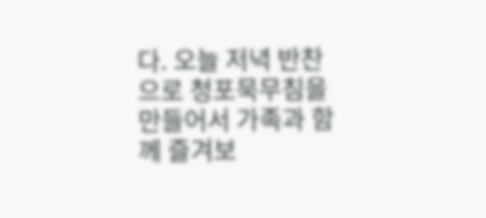다. 오늘 저녁 반찬으로 청포묵무침을 만들어서 가족과 함께 즐겨보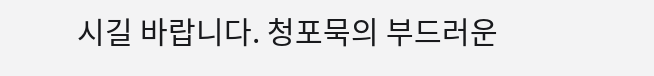시길 바랍니다. 청포묵의 부드러운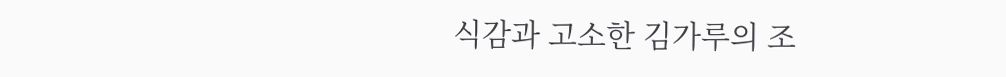식감과 고소한 김가루의 조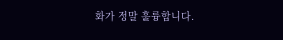화가 정말 훌륭합니다.